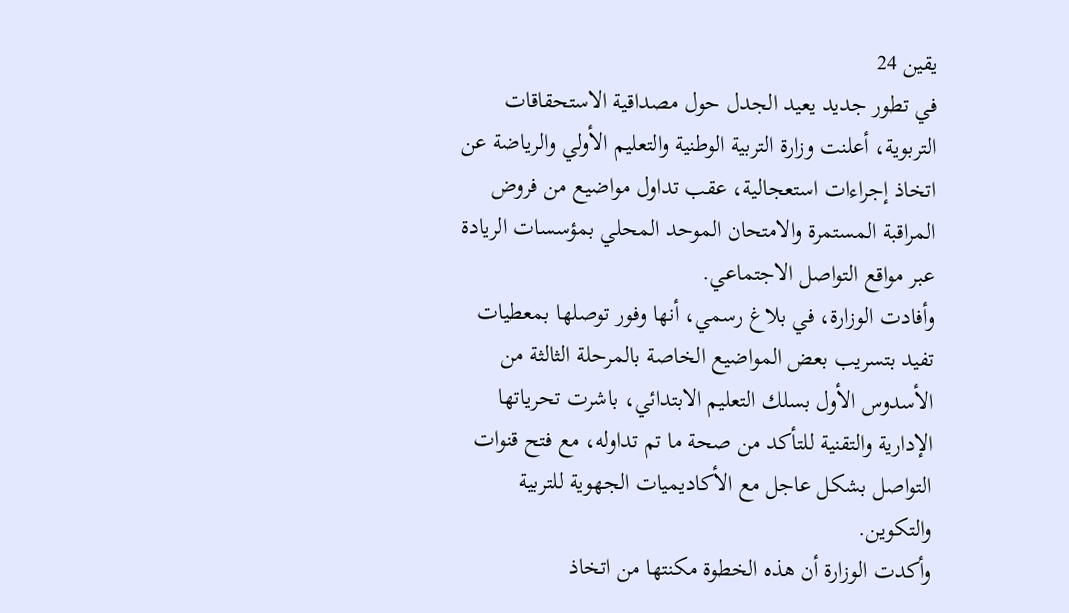يقين 24
في تطور جديد يعيد الجدل حول مصداقية الاستحقاقات التربوية، أعلنت وزارة التربية الوطنية والتعليم الأولي والرياضة عن اتخاذ إجراءات استعجالية، عقب تداول مواضيع من فروض المراقبة المستمرة والامتحان الموحد المحلي بمؤسسات الريادة عبر مواقع التواصل الاجتماعي.
وأفادت الوزارة، في بلاغ رسمي، أنها وفور توصلها بمعطيات تفيد بتسريب بعض المواضيع الخاصة بالمرحلة الثالثة من الأسدوس الأول بسلك التعليم الابتدائي، باشرت تحرياتها الإدارية والتقنية للتأكد من صحة ما تم تداوله، مع فتح قنوات التواصل بشكل عاجل مع الأكاديميات الجهوية للتربية والتكوين.
وأكدت الوزارة أن هذه الخطوة مكنتها من اتخاذ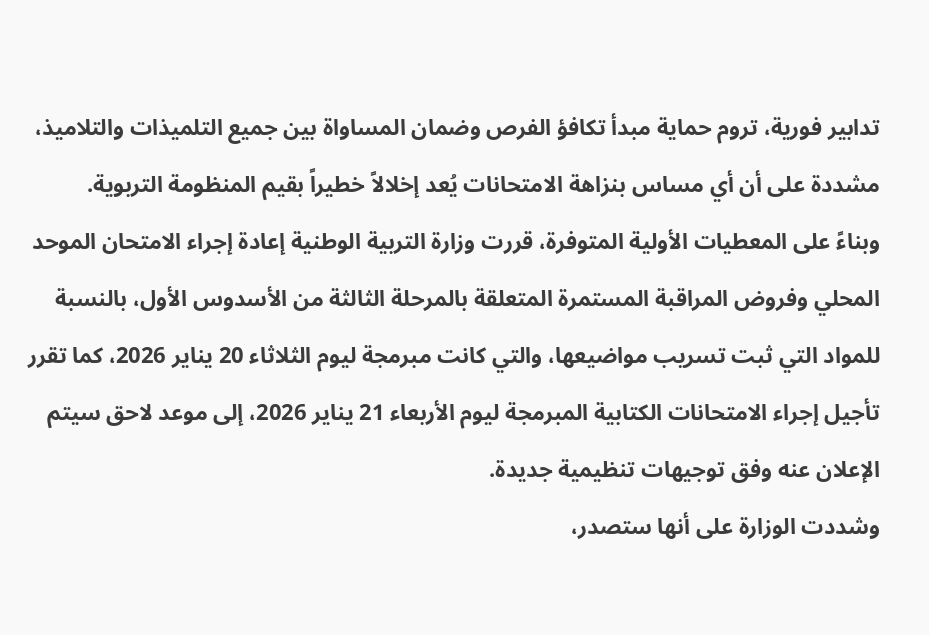تدابير فورية، تروم حماية مبدأ تكافؤ الفرص وضمان المساواة بين جميع التلميذات والتلاميذ، مشددة على أن أي مساس بنزاهة الامتحانات يُعد إخلالاً خطيراً بقيم المنظومة التربوية.
وبناءً على المعطيات الأولية المتوفرة، قررت وزارة التربية الوطنية إعادة إجراء الامتحان الموحد المحلي وفروض المراقبة المستمرة المتعلقة بالمرحلة الثالثة من الأسدوس الأول، بالنسبة للمواد التي ثبت تسريب مواضيعها، والتي كانت مبرمجة ليوم الثلاثاء 20 يناير 2026، كما تقرر تأجيل إجراء الامتحانات الكتابية المبرمجة ليوم الأربعاء 21 يناير 2026، إلى موعد لاحق سيتم الإعلان عنه وفق توجيهات تنظيمية جديدة.
وشددت الوزارة على أنها ستصدر،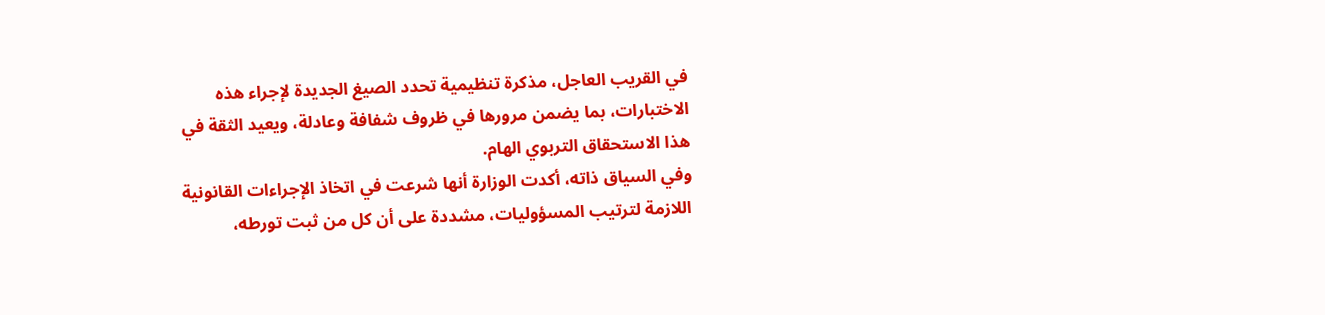في القريب العاجل، مذكرة تنظيمية تحدد الصيغ الجديدة لإجراء هذه الاختبارات، بما يضمن مرورها في ظروف شفافة وعادلة، ويعيد الثقة في هذا الاستحقاق التربوي الهام.
وفي السياق ذاته، أكدت الوزارة أنها شرعت في اتخاذ الإجراءات القانونية اللازمة لترتيب المسؤوليات، مشددة على أن كل من ثبت تورطه،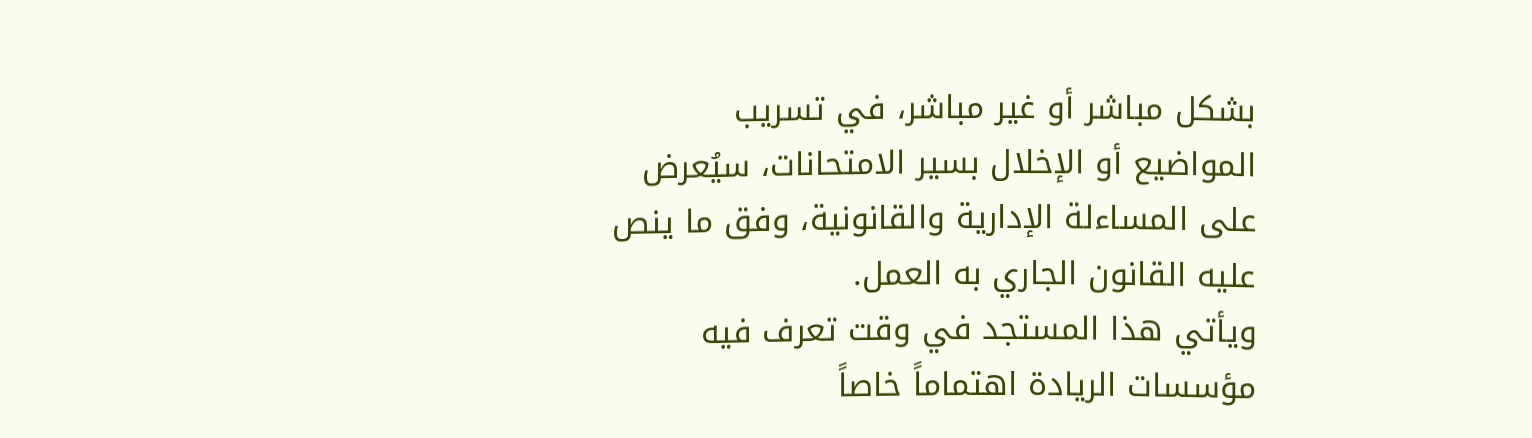بشكل مباشر أو غير مباشر، في تسريب المواضيع أو الإخلال بسير الامتحانات، سيُعرض على المساءلة الإدارية والقانونية، وفق ما ينص عليه القانون الجاري به العمل.
ويأتي هذا المستجد في وقت تعرف فيه مؤسسات الريادة اهتماماً خاصاً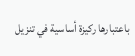باعتبارها ركيزة أساسية في تنزيل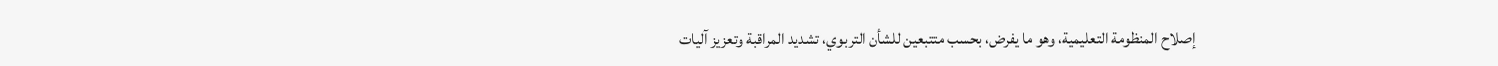إصلاح المنظومة التعليمية، وهو ما يفرض، بحسب متتبعين للشأن التربوي، تشديد المراقبة وتعزيز آليات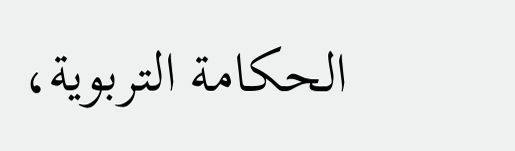الحكامة التربوية،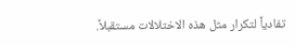تفادياً لتكرار مثل هذه الاختلالات مستقبلاً.